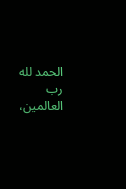الحمد لله رب العالمين،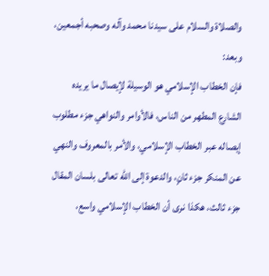والصلاة والسلام على سيدنا محمد وآله وصحبه أجمعين، وبعد:
فإن الخطاب الإسلامي هو الوسيلة لإيصال ما يريده الشارع المطهر من الناس، فالأوامر والنواهي جزء مطلوب إيصاله عبر الخطاب الإسلامي، والأمر بالمعروف والنهي عن المنكر جزء ثانٍ، والدعوة إلى الله تعالى بلسان المقال جزء ثالث، هكذا نرى أن الخطاب الإسلامي واسع،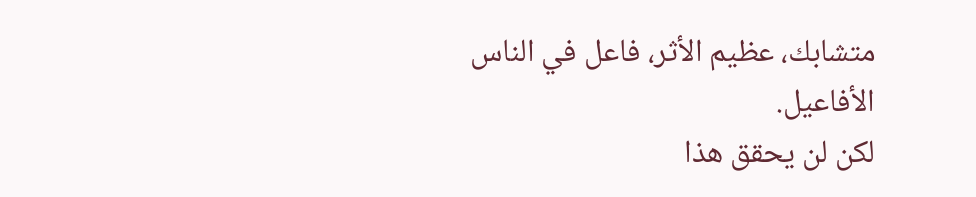متشابك، عظيم الأثر، فاعل في الناس الأفاعيل.
لكن لن يحقق هذا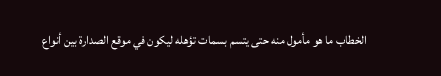الخطاب ما هو مأمول منه حتى يتسم بسمات تؤهله ليكون في موقع الصدارة بين أنواع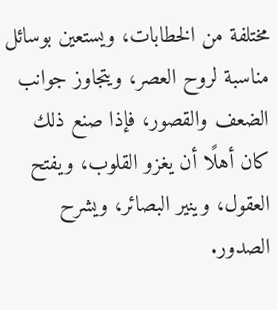مختلفة من الخطابات، ويستعين بوسائل مناسبة لروح العصر، ويتجاوز جوانب الضعف والقصور، فإذا صنع ذلك كان أهلًا أن يغزو القلوب، ويفتح العقول، وينير البصائر، ويشرح الصدور.